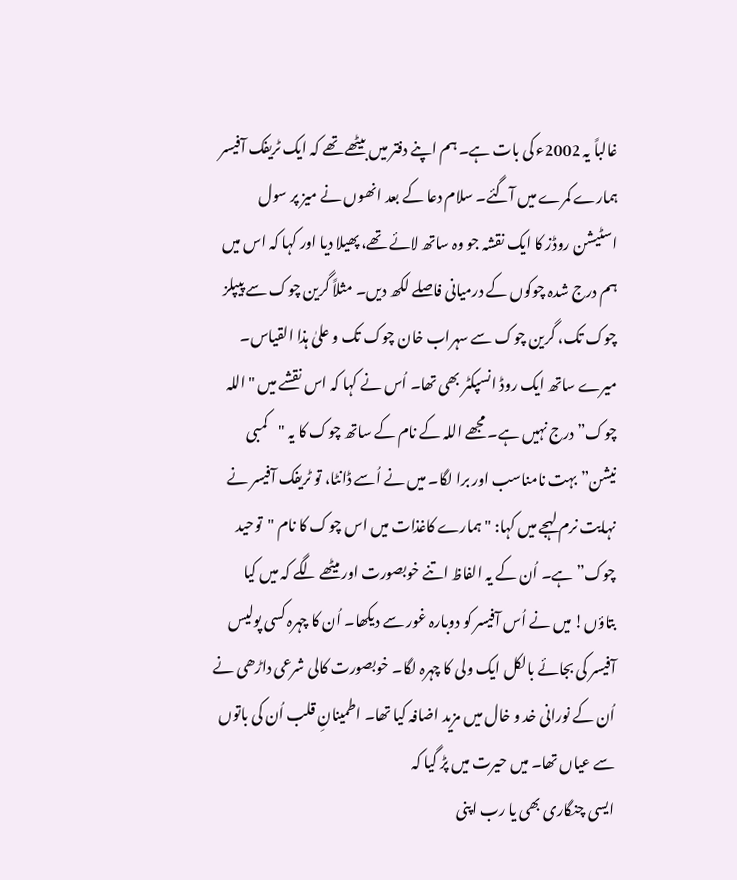غالباً یہ 2002ء کی بات ہے۔ ہم اپنے دفتر میں بیٹھے تھے کہ ایک ٹریفک آفیسر ہمارے کمرے میں آگئے۔ سلام دعا کے بعد انھوں نے میز پر سول اسٹیشن روڈز کا ایک نقشہ جو وہ ساتھ لائے تھے، پھیلا دیا اور کہا کہ اس میں ہم درج شدہ چوکوں کے درمیانی فاصلے لکھ دیں۔ مثلاً گرین چوک سے پیپلز چوک تک، گرین چوک سے سہراب خان چوک تک و علیٰ ہذا القیاس۔ میرے ساتھ ایک روڈ انسپکٹر بھی تھا۔ اُس نے کہا کہ اس نقشے میں "اللہ چوک” درج نہیں ہے۔ مجھے اللہ کے نام کے ساتھ چوک کا یہ "کمبی نیشن” بہت نامناسب اور برا لگا۔ میں نے اُسے ڈانٹا، تو ٹریفک آفیسر نے نہایت نرم لہجے میں کہا: "ہمارے کاغذات میں اس چوک کا نام "توحید چوک” ہے۔ اُن کے یہ الفاظ اتنے خوبصورت اور میٹھے لگے کہ میں کیا بتاؤں! میں نے اُس آفیسر کو دوبارہ غور سے دیکھا۔ اُن کا چہرہ کسی پولیس آفیسر کی بجائے بالکل ایک ولی کا چہرہ لگا۔ خوبصورت کالی شرعی داڑھی نے اُن کے نورانی خد و خال میں مزید اضافہ کیا تھا۔ اطمینانِ قلب اُن کی باتوں سے عیاں تھا۔ میں حیرت میں پڑ گیا کہ
ایسی چنگاری بھی یا رب اپنی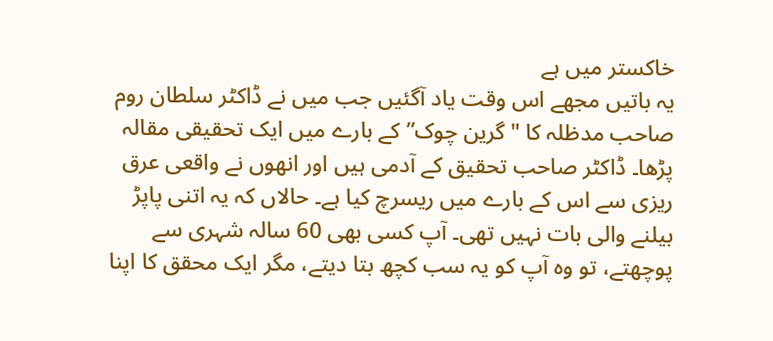خاکستر میں ہے
یہ باتیں مجھے اس وقت یاد آگئیں جب میں نے ڈاکٹر سلطان روم صاحب مدظلہ کا "گرین چوک” کے بارے میں ایک تحقیقی مقالہ پڑھا۔ ڈاکٹر صاحب تحقیق کے آدمی ہیں اور انھوں نے واقعی عرق ریزی سے اس کے بارے میں ریسرچ کیا ہے۔ حالاں کہ یہ اتنی پاپڑ بیلنے والی بات نہیں تھی۔ آپ کسی بھی 60 سالہ شہری سے پوچھتے، تو وہ آپ کو یہ سب کچھ بتا دیتے، مگر ایک محقق کا اپنا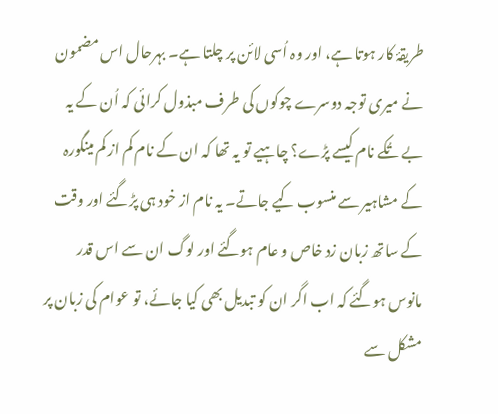طریقۂ کار ہوتا ہے، اور وہ اُسی لائن پر چلتا ہے۔ بہرحال اس مضمون نے میری توجہ دوسرے چوکوں کی طرف مبذول کرائی کہ اُن کے یہ بے تُکے نام کیسے پڑے؟ چاہیے تو یہ تھا کہ ان کے نام کم از کم مینگورہ کے مشاہیر سے منسوب کیے جاتے۔ یہ نام از خود ہی پڑگئے اور وقت کے ساتھ زبان زد خاص و عام ہوگئے اور لوگ ان سے اس قدر مانوس ہوگئے کہ اب اگر ان کو تبدیل بھی کیا جائے، تو عوام کی زبان پر مشکل سے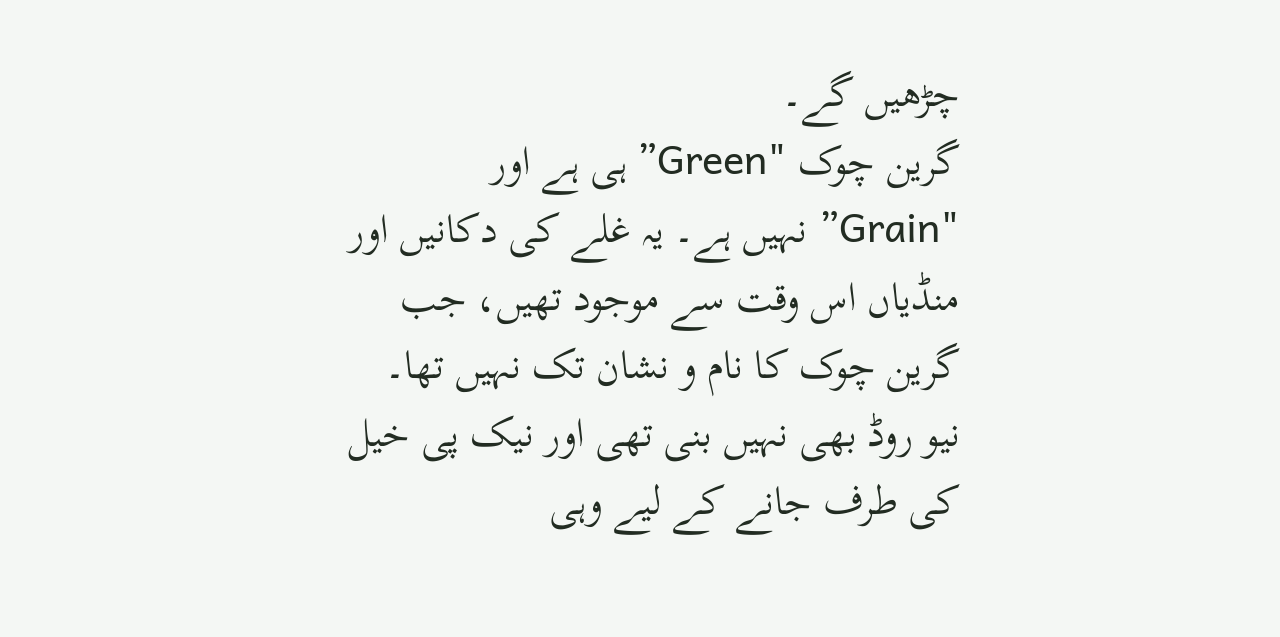چڑھیں گے۔
گرین چوک "Green” ہی ہے اور "Grain” نہیں ہے۔ یہ غلے کی دکانیں اور منڈیاں اس وقت سے موجود تھیں، جب گرین چوک کا نام و نشان تک نہیں تھا۔ نیو روڈ بھی نہیں بنی تھی اور نیک پی خیل کی طرف جانے کے لیے وہی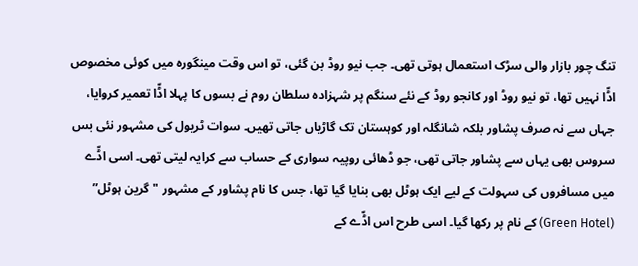تنگ چور بازار والی سڑک استعمال ہوتی تھی۔ جب نیو روڈ بن گئی، تو اس وقت مینگورہ میں کوئی مخصوص اڈّا نہیں تھا، تو نیو روڈ اور کانجو روڈ کے نئے سنگم پر شہزادہ سلطان روم نے بسوں کا پہلا اڈّا تعمیر کروایا، جہاں سے نہ صرف پشاور بلکہ شانگلہ اور کوہستان تک گاڑیاں جاتی تھیں۔ سوات ٹریول کی مشہور نئی بس سروس بھی یہاں سے پشاور جاتی تھی، جو ڈھائی روپیہ سواری کے حساب سے کرایہ لیتی تھی۔ اسی اڈّے میں مسافروں کی سہولت کے لیے ایک ہوٹل بھی بنایا گیا تھا، جس کا نام پشاور کے مشہور "گرین ہوٹل” (Green Hotel) کے نام پر رکھا گیا۔ اسی طرح اس اڈّے کے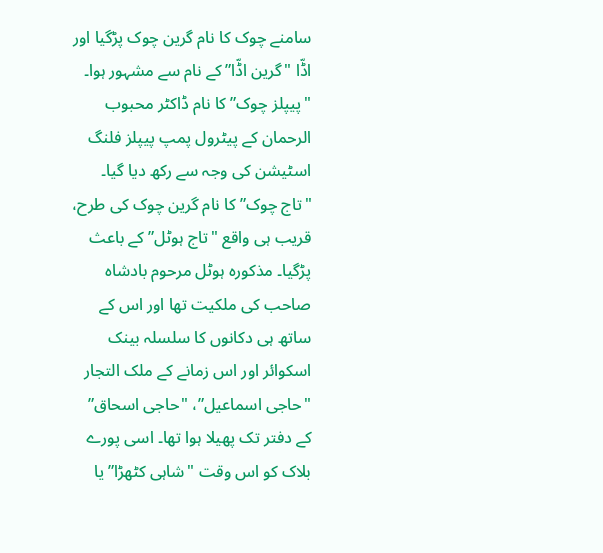سامنے چوک کا نام گرین چوک پڑگیا اور اڈّا "گرین اڈّا” کے نام سے مشہور ہوا۔
"پیپلز چوک” کا نام ڈاکٹر محبوب الرحمان کے پیٹرول پمپ پیپلز فلنگ اسٹیشن کی وجہ سے رکھ دیا گیا۔ "تاج چوک” کا نام گرین چوک کی طرح، قریب ہی واقع "تاج ہوٹل” کے باعث پڑگیا۔ مذکورہ ہوٹل مرحوم بادشاہ صاحب کی ملکیت تھا اور اس کے ساتھ ہی دکانوں کا سلسلہ بینک اسکوائر اور اس زمانے کے ملک التجار "حاجی اسماعیل”، "حاجی اسحاق” کے دفتر تک پھیلا ہوا تھا۔ اسی پورے بلاک کو اس وقت "شاہی کٹھڑا” یا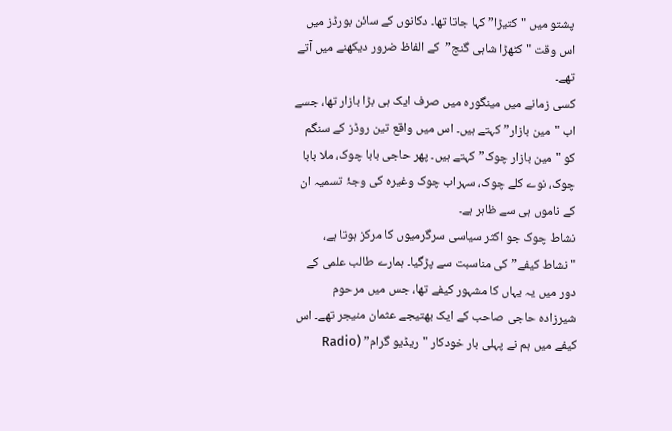پشتو میں "کتیڑا” کہا جاتا تھا۔ دکانوں کے سائن بورڈز میں اس وقت "کٹھڑا شاہی گنج”  کے الفاظ ضرور دیکھنے میں آتے تھے۔
کسی زمانے میں مینگورہ میں صرف ایک ہی بڑا بازار تھا، جسے اب "مین بازار” کہتے ہیں۔ اس میں واقع تین روڈز کے سنگم کو "مین بازار چوک” کہتے ہیں۔ پھر حاجی بابا چوک، ملا بابا چوک، نوے کلے چوک، سہراب چوک وغیرہ کی وجۂ تسمیہ ان کے ناموں ہی سے ظاہر ہے۔
نشاط چوک جو اکثر سیاسی سرگرمیوں کا مرکز ہوتا ہے، "نشاط کیفے” کی مناسبت سے پڑگیا۔ ہمارے طالب علمی کے دور میں یہ یہاں کا مشہور کیفے تھا، جس میں مرحوم شیرزادہ حاجی صاحب کے ایک بھتیجے عثمان منیجر تھے۔ اس کیفے میں ہم نے پہلی بار خودکار "ریڈیو گرام” (Radio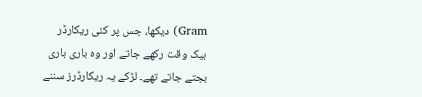Gram) دیکھا، جس پر کئی ریکارڈر بیک وقت رکھے جاتے اور وہ باری باری بجتے جاتے تھے۔ لڑکے یہ ریکارڈرز سننے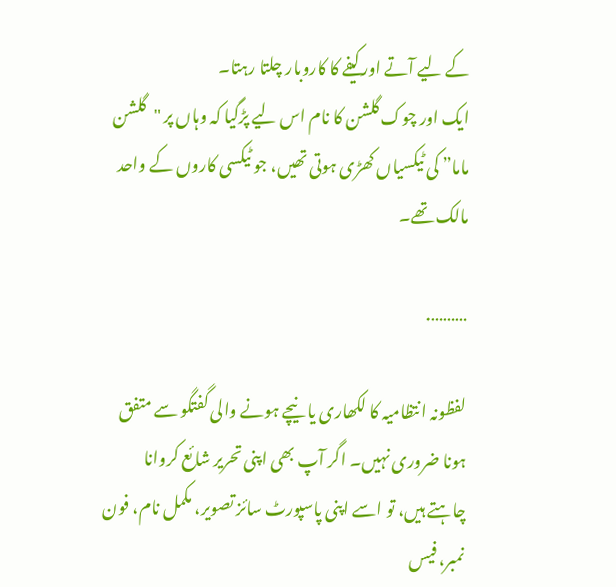کے لیے آتے اور کیفے کا کاروبار چلتا رہتا۔
ایک اور چوک گلشن کا نام اس لیے پڑگیا کہ وہاں پر "گلشن ماما” کی ٹیکسیاں کھڑی ہوتی تھیں، جو ٹیکسی کاروں کے واحد مالک تھے۔

……….

لفظونہ انتظامیہ کا لکھاری یا نیچے ہونے والی گفتگو سے متفق ہونا ضروری نہیں۔ اگر آپ بھی اپنی تحریر شائع کروانا چاہتے ہیں، تو اسے اپنی پاسپورٹ سائز تصویر، مکمل نام، فون نمبر، فیس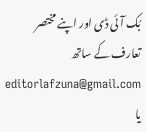بُک آئی ڈی اور اپنے مختصر تعارف کے ساتھ editorlafzuna@gmail.com یا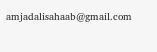amjadalisahaab@gmail.com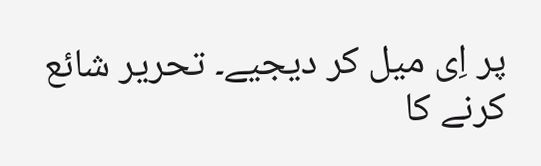پر اِی میل کر دیجیے۔ تحریر شائع کرنے کا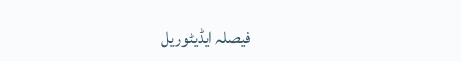فیصلہ ایڈیٹوریل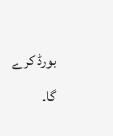بورڈ کرے گا۔